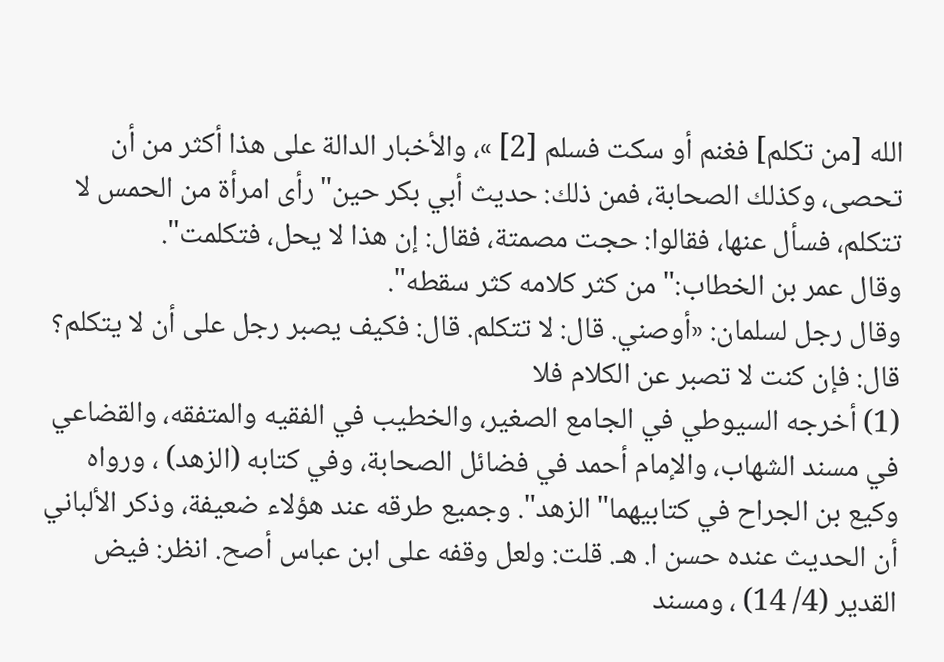الله [من تكلم] فغنم أو سكت فسلم [2] »، والأخبار الدالة على هذا أكثر من أن تحصى، وكذلك الصحابة، فمن ذلك: حديث أبي بكر حين"رأى امرأة من الحمس لا تتكلم، فسأل عنها، فقالوا: حجت مصمتة، فقال: إن هذا لا يحل، فتكلمت".
وقال عمر بن الخطاب:"من كثر كلامه كثر سقطه".
وقال رجل لسلمان: «أوصني. قال: لا تتكلم. قال: فكيف يصبر رجل على أن لا يتكلم؟ قال: فإن كنت لا تصبر عن الكلام فلا
(1) أخرجه السيوطي في الجامع الصغير، والخطيب في الفقيه والمتفقه، والقضاعي في مسند الشهاب، والإمام أحمد في فضائل الصحابة، وفي كتابه (الزهد) ، ورواه وكيع بن الجراح في كتابيهما"الزهد". وجميع طرقه عند هؤلاء ضعيفة، وذكر الألباني أن الحديث عنده حسن ا. هـ. قلت: ولعل وقفه على ابن عباس أصح. انظر: فيض القدير (4/ 14) ، ومسند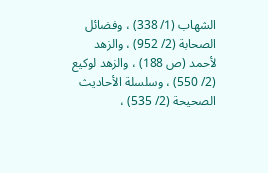الشهاب (1/ 338) ، وفضائل الصحابة (2/ 952) ، والزهد لأحمد (ص 188) ، والزهد لوكيع (2/ 550) ، وسلسلة الأحاديث الصحيحة (2/ 535) ،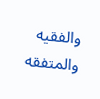والفقيه والمتفقه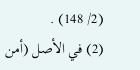(2/ 148) .
(2) في الأصل (أمن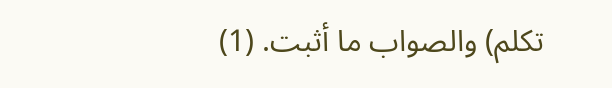تكلم) والصواب ما أثبت. (1)